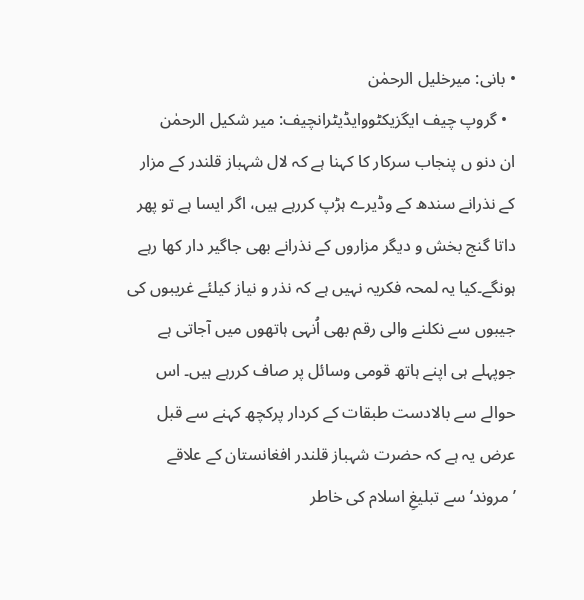• بانی: میرخلیل الرحمٰن
  • گروپ چیف ایگزیکٹووایڈیٹرانچیف: میر شکیل الرحمٰن
ان دنو ں پنجاب سرکار کا کہنا ہے کہ لال شہباز قلندر کے مزار کے نذرانے سندھ کے وڈیرے ہڑپ کررہے ہیں، اگر ایسا ہے تو پھر داتا گنج بخش و دیگر مزاروں کے نذرانے بھی جاگیر دار کھا رہے ہونگے۔کیا یہ لمحہ فکریہ نہیں ہے کہ نذر و نیاز کیلئے غریبوں کی جیبوں سے نکلنے والی رقم بھی اُنہی ہاتھوں میں آجاتی ہے جوپہلے ہی اپنے ہاتھ قومی وسائل پر صاف کررہے ہیں۔ اس حوالے سے بالادست طبقات کے کردار پرکچھ کہنے سے قبل عرض یہ ہے کہ حضرت شہباز قلندر افغانستان کے علاقے ’مروند‘ سے تبلیغِ اسلام کی خاطر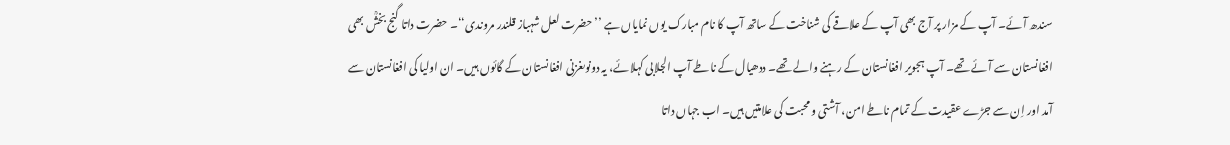سندھ آئے۔ آپ کے مزار پر آج بھی آپ کے علاقے کی شناخت کے ساتھ آپ کا نام مبارک یوں نمایاں ہے ’’حضرت لعل شہباز قلندر مروندی‘‘۔ حضرت داتا گنج بخشؒ بھی افغانستان سے آئے تھے۔ آپ ہجویر افغانستان کے رہنے والے تھے۔ ددھیال کے ناطے آپ الجلابی کہلائے، یہ دونوںغزنی افغانستان کے گائوں ہیں۔ ان اولیا کی افغانستان سے آمد اور اِن سے جڑے عقیدت کے تمام ناطے امن، آشتی و محبت کی علامتیں ہیں۔ اب جہاں داتا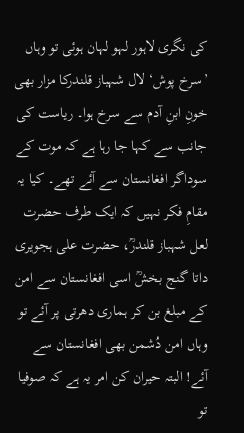کی نگری لاہور لہو لہان ہوئی تو وہاں ’سرخ پوش‘ لال شہباز قلندرکا مزار بھی خونِ ابنِ آدم سے سرخ ہوا۔ ریاست کی جانب سے کہا جا رہا ہے کہ موت کے سوداگر افغانستان سے آئے تھے۔ کیا یہ مقامِ فکر نہیں کہ ایک طرف حضرت لعل شہباز قلندرؒ، حضرت علی ہجویری داتا گنج بخشؒ اسی افغانستان سے امن کے مبلغ بن کر ہماری دھرتی پر آئے تو وہاں امن دُشمن بھی افغانستان سے آئے! البتہ حیران کن امر یہ ہے کہ صوفیا تو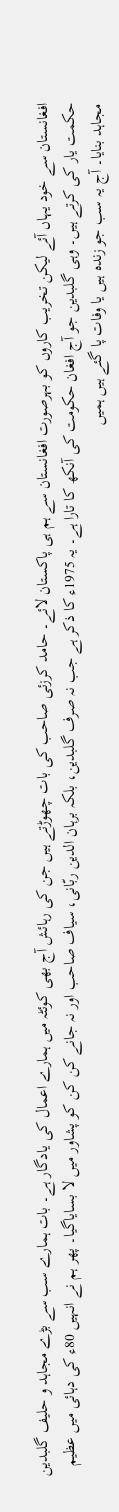افغانستان سے خود یہاں آئے لیکن تخریب کاروں کو بہرصورت افغانستان سے ہم ہی پاکستان لائے۔ حامد کرزئی صاحب کی بات چھوڑتے ہیں جن کی رہائش آج بھی کوئٹہ میں ہمارے اعمال کی یادگار ہے۔ بات ہمارے سب سے بڑے مجاہد و حلیف گلبدین حکمت یار کی کرتے ہیں۔ وہی گلبدین جو آج افغان حکومت کی آنکھ کا تارا ہے۔ یہ 1975ء کا ذکر ہے جب نہ صرف گلبدین، بلکہ برہان الدین ربّانی، سیاف صاحب اور نہ جانے کن کن کو پشاور میں لا بسایاگیا۔ پھر ہم نے انہیں 80ء کی دہائی میں عظیم مجاہد بنایا۔ آج یہ سب جو زندہ ہیں یا وفات پا گئے ہیں ہمیں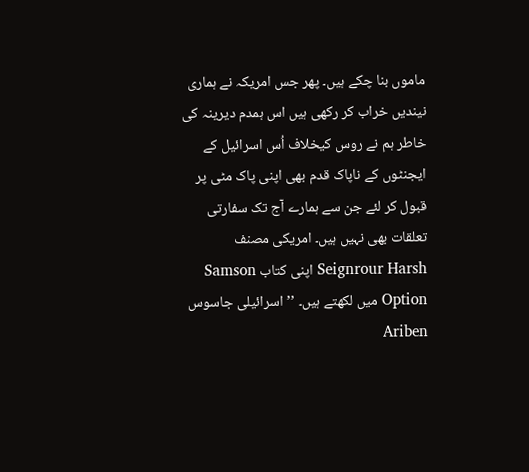ماموں بنا چکے ہیں۔ پھر جس امریکہ نے ہماری نیندیں خراب کر رکھی ہیں اس ہمدم دیرینہ کی خاطر ہم نے روس کیخلاف اُس اسرائیل کے ایجنٹوں کے ناپاک قدم بھی اپنی پاک مٹی پر قبول کر لئے جن سے ہمارے آج تک سفارتی تعلقات بھی نہیں ہیں۔ امریکی مصنف Seignrour Harsh اپنی کتاب Samson Option میں لکھتے ہیں۔ ’’اسرائیلی جاسوس Ariben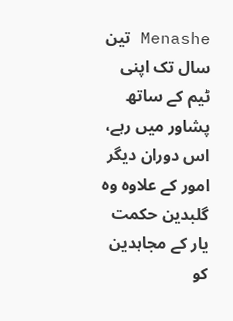Menashe تین سال تک اپنی ٹیم کے ساتھ پشاور میں رہے، اس دوران دیگر امور کے علاوہ وہ گلبدین حکمت یار کے مجاہدین کو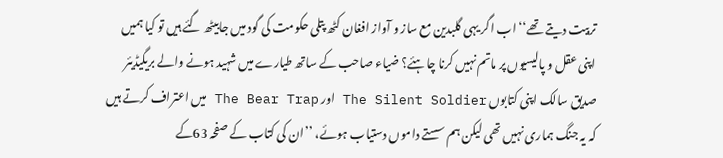تربیت دیتے تھے‘‘ اب اگر یہی گلبدین مع ساز و آواز افغان کٹھ پتلی حکومت کی گود میں جابیٹھ گئے ہیں تو کیا ہمیں اپنی عقل و پالیسیوں پر ماتم نہیں کرنا چاہئے؟ ضیاء صاحب کے ساتھ طیارے میں شہید ہونے والے بریگیڈیئر صدیق سالک اپنی کتابوں The Silent Soldier اور The Bear Trap میں اعتراف کرتے ہیں کہ یہ جنگ ہماری نہیں تھی لیکن ہم سستے داموں دستیاب ہوئے، ’’ان کی کتاب کے صفحہ 63کے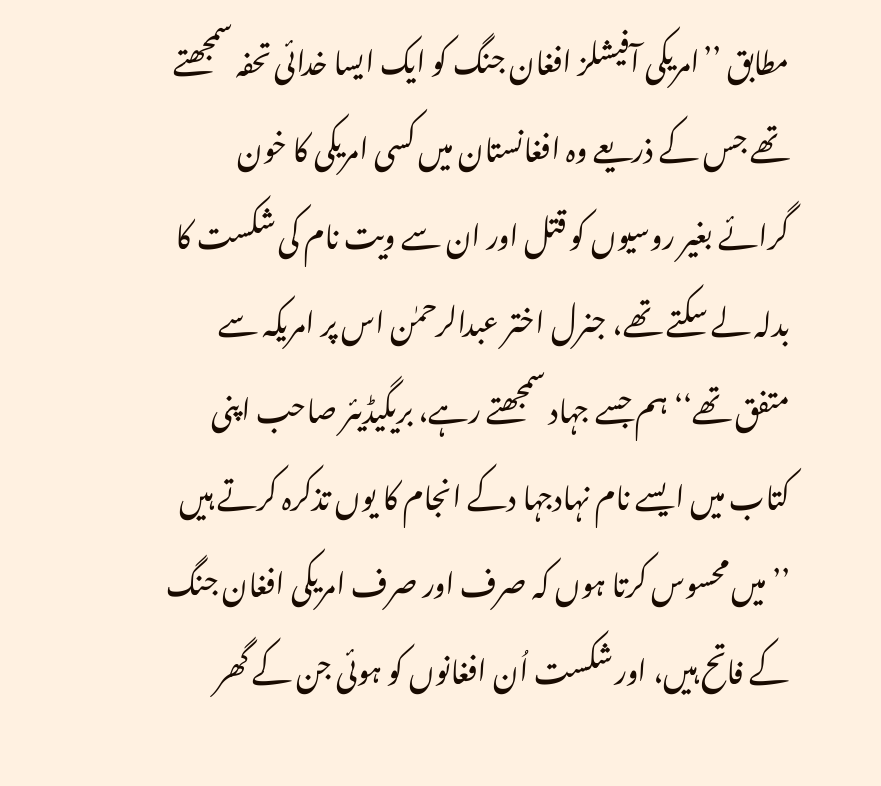مطابق ’’امریکی آفیشلز افغان جنگ کو ایک ایسا خدائی تحفہ سمجھتے تھے جس کے ذریعے وہ افغانستان میں کسی امریکی کا خون گرائے بغیر روسیوں کو قتل اور ان سے ویت نام کی شکست کا بدلہ لے سکتے تھے، جنرل اختر عبدالرحمٰن اس پر امریکہ سے متفق تھے‘‘ ہم جسے جہاد سمجھتے رہے، بریگیڈیئر صاحب اپنی کتاب میں ایسے نام نہادجہا دکے انجام کا یوں تذکرہ کرتے ہیں ’’میں محسوس کرتا ہوں کہ صرف اور صرف امریکی افغان جنگ کے فاتح ہیں، اور شکست اُن افغانوں کو ہوئی جن کے گھر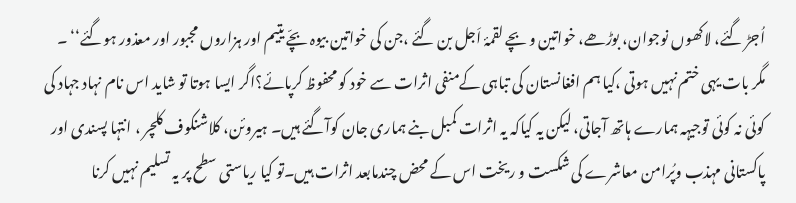اُجڑ گئے، لاکھوں نوجوان، بوڑھے، خواتین و بچے لقمۂ اَجل بن گئے ،جن کی خواتین بیوہ بچّے یتیم اور ہزاروں مجبور اور معذور ہوگئے‘‘ ۔ مگر بات یہی ختم نہیں ہوتی ،کیا ہم افغانستان کی تباہی کےمنفی اثرات سے خود کو محفوظ کرپائے؟اگر ایسا ہوتا تو شاید اس نام نہاد جہاد کی کوئی نہ کوئی توجیہہ ہمارے ہاتھ آجاتی، لیکن یہ کیاکہ یہ اثرات کمبل بنے ہماری جان کوآگئے ہیں۔ ہیروئن، کلاشنکوف کلچر ، انتہا پسندی اور پاکستانی مہذب وپُرامن معاشرے کی شکست و ریخت اس کے محض چندمابعد اثرات ہیں۔تو کیا ریاستی سطح پر یہ تسلیم نہیں کرنا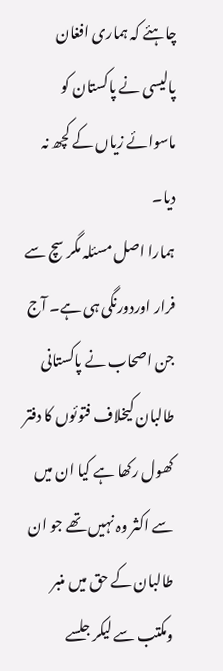چاہئے کہ ہماری افغان پالیسی نے پاکستان کو ماسوائے زیاں کے کچھ نہ دیا۔
ہمارا اصل مسئلہ مگر سچ سے فرار اوردورنگی ہی ہے۔ آج جن اصحاب نے پاکستانی طالبان کیخلاف فتوئوں کا دفتر کھول رکھا ہے کیا ان میں سے اکثر وہ نہیں تھے جو ان طالبان کے حق میں منبر ومکتب سے لیکر جلسے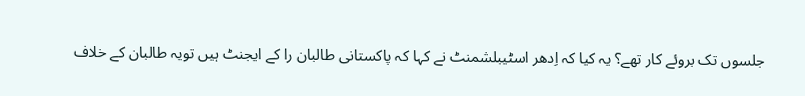جلسوں تک بروئے کار تھے؟ یہ کیا کہ اِدھر اسٹیبلشمنٹ نے کہا کہ پاکستانی طالبان را کے ایجنٹ ہیں تویہ طالبان کے خلاف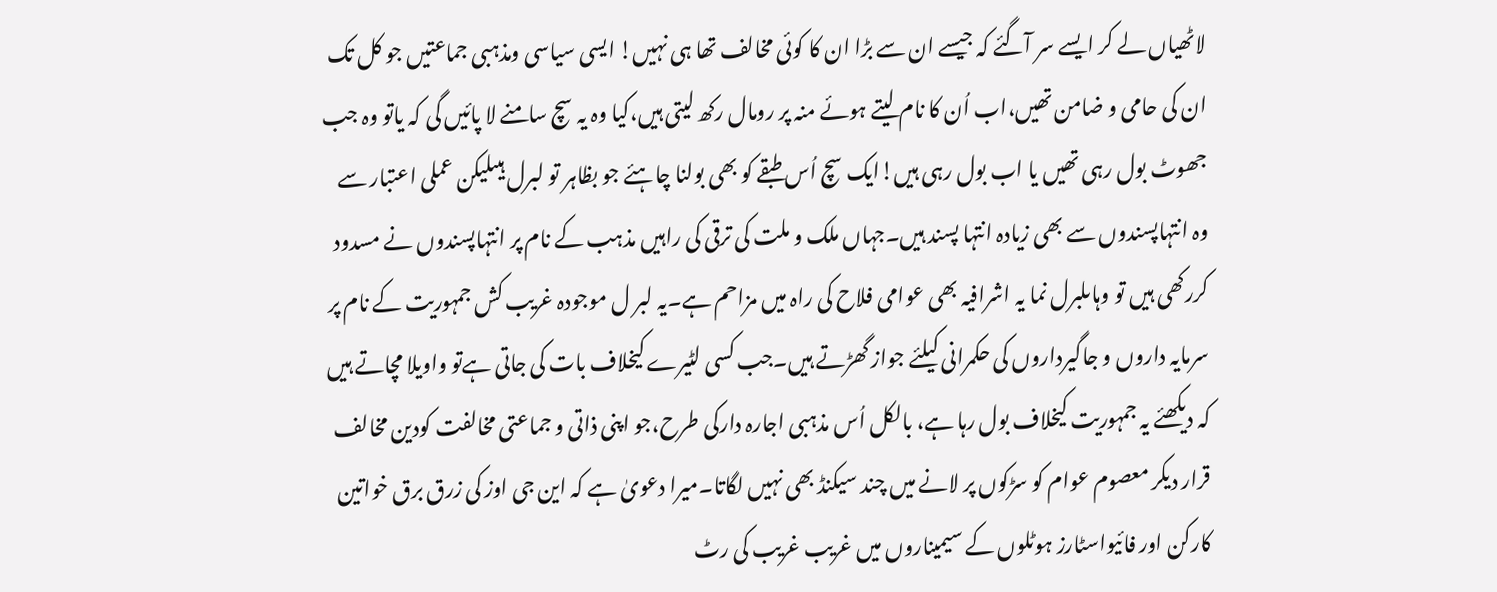لاٹھیاں لے کر ایسے سر آگئے کہ جیسے ان سے بڑا ان کا کوئی مخالف تھا ہی نہیں! ایسی سیاسی ومذہبی جماعتیں جو کل تک ان کی حامی و ضامن تھیں،اب اُن کا نام لیتے ہوئے منہ پر رومال رکھ لیتی ہیں،کیا وہ یہ سچ سامنے لا پائیں گی کہ یاتو وہ جب جھوٹ بول رہی تھیں یا اب بول رہی ہیں!ایک سچ اُس طبقے کو بھی بولنا چاہئے جو بظاہر تو لبرل ہیںلیکن عملی اعتبار سے وہ انتہاپسندوں سے بھی زیادہ انتہا پسند ہیں۔جہاں ملک و ملت کی ترقی کی راہیں مذہب کے نام پر انتہاپسندوں نے مسدود کررکھی ہیں تو وہاںلبرل نما یہ اشرافیہ بھی عوامی فلاح کی راہ میں مزاحم ہے۔یہ لبر ل موجودہ غریب کش جمہوریت کے نام پر سرمایہ داروں و جاگیرداروں کی حکمرانی کیلئے جواز گھڑتے ہیں۔جب کسی لٹیرے کیخلاف بات کی جاتی ہےتو واویلا مچاتے ہیں کہ دیکھئے یہ جمہوریت کیخلاف بول رہا ہے، بالکل اُس مذہبی اجارہ دارکی طرح،جو اپنی ذاتی و جماعتی مخالفت کودین مخالف قرار دیکر معصوم عوام کو سڑکوں پر لانے میں چند سیکنڈ بھی نہیں لگاتا۔میرا دعویٰ ہے کہ این جی اوز کی زرق برق خواتین کارکن اور فائیواسٹارز ہوٹلوں کے سیمیناروں میں غریب غریب کی رٹ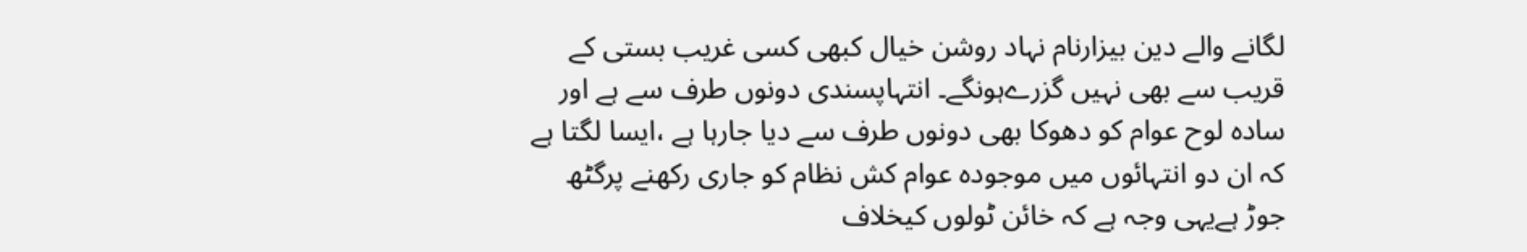لگانے والے دین بیزارنام نہاد روشن خیال کبھی کسی غریب بستی کے قریب سے بھی نہیں گزرےہونگے۔ انتہاپسندی دونوں طرف سے ہے اور سادہ لوح عوام کو دھوکا بھی دونوں طرف سے دیا جارہا ہے ،ایسا لگتا ہے کہ ان دو انتہائوں میں موجودہ عوام کش نظام کو جاری رکھنے پرگٹھ جوڑ ہےیہی وجہ ہے کہ خائن ٹولوں کیخلاف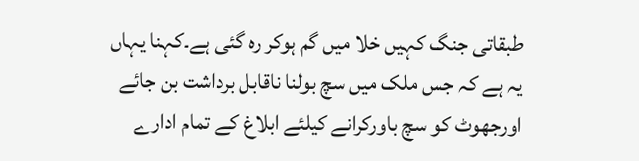طبقاتی جنگ کہیں خلا میں گم ہوکر رہ گئی ہے۔کہنا یہاں یہ ہے کہ جس ملک میں سچ بولنا ناقابل برداشت بن جائے اورجھوٹ کو سچ باورکرانے کیلئے ابلاغ کے تمام ادارے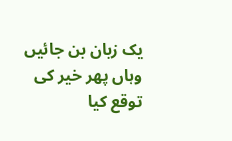یک زبان بن جائیں وہاں پھر خیر کی توقع کیا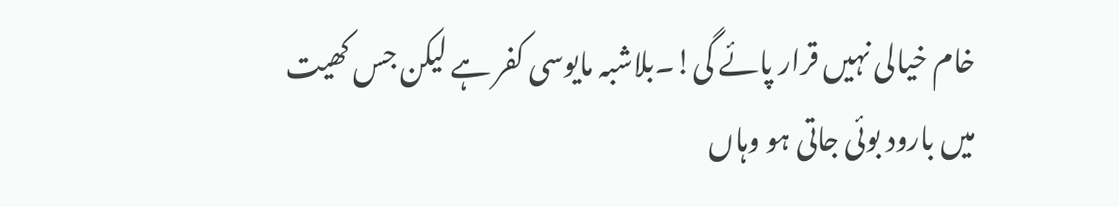خام خیالی نہیں قرار پائے گی!۔بلاشبہ مایوسی کفر ہے لیکن جس کھیت میں بارود بوئی جاتی ہو وہاں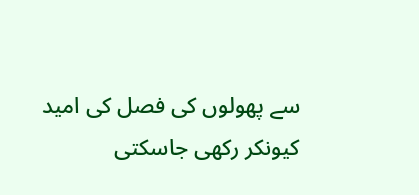سے پھولوں کی فصل کی امید کیونکر رکھی جاسکتی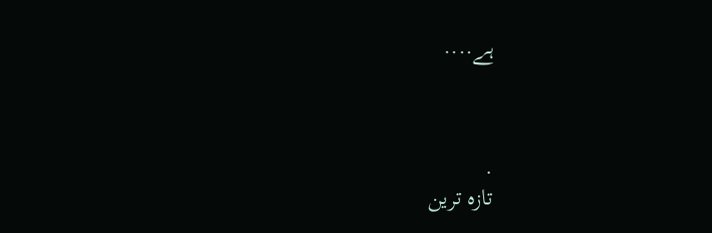ہے....



.
تازہ ترین